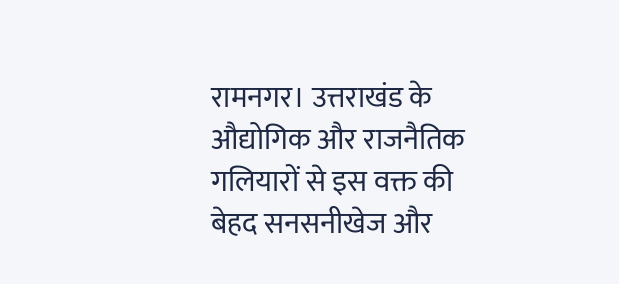रामनगर। उत्तराखंड के औद्योगिक और राजनैतिक गलियारों से इस वक्त की बेहद सनसनीखेज और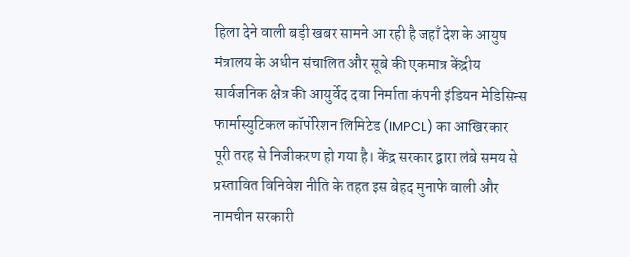हिला देने वाली बड़ी खबर सामने आ रही है जहाँ देश के आयुष मंत्रालय के अधीन संचालित और सूबे की एकमात्र केंद्रीय सार्वजनिक क्षेत्र की आयुर्वेद दवा निर्माता कंपनी इंडियन मेडिसिन्स फार्मास्युटिकल कॉर्पोरेशन लिमिटेड (IMPCL) का आखिरकार पूरी तरह से निजीकरण हो गया है। केंद्र सरकार द्वारा लंबे समय से प्रस्तावित विनिवेश नीति के तहत इस बेहद मुनाफे वाली और नामचीन सरकारी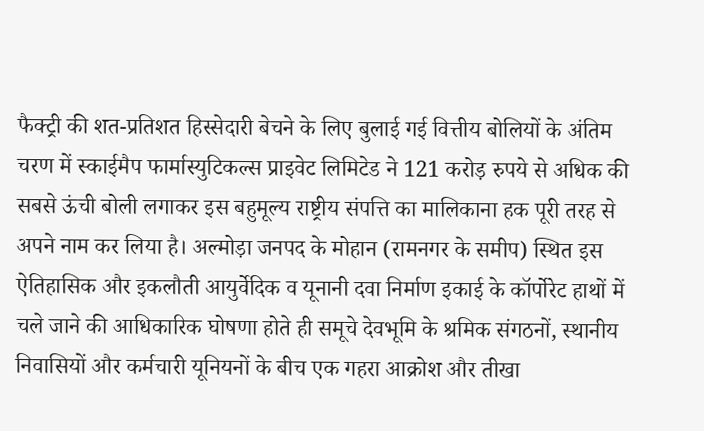फैक्ट्री की शत-प्रतिशत हिस्सेदारी बेचने के लिए बुलाई गई वित्तीय बोलियों के अंतिम चरण में स्काईमैप फार्मास्युटिकल्स प्राइवेट लिमिटेड ने 121 करोड़ रुपये से अधिक की सबसे ऊंची बोली लगाकर इस बहुमूल्य राष्ट्रीय संपत्ति का मालिकाना हक पूरी तरह से अपने नाम कर लिया है। अल्मोड़ा जनपद के मोहान (रामनगर के समीप) स्थित इस ऐतिहासिक और इकलौती आयुर्वेदिक व यूनानी दवा निर्माण इकाई के कॉर्पोरेट हाथों में चले जाने की आधिकारिक घोषणा होते ही समूचे देवभूमि के श्रमिक संगठनों, स्थानीय निवासियों और कर्मचारी यूनियनों के बीच एक गहरा आक्रोश और तीखा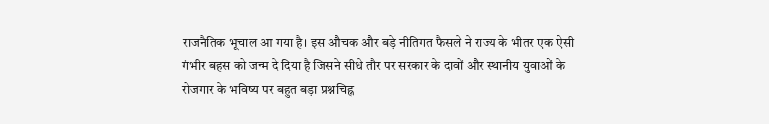राजनैतिक भूचाल आ गया है। इस औचक और बड़े नीतिगत फैसले ने राज्य के भीतर एक ऐसी गंभीर बहस को जन्म दे दिया है जिसने सीधे तौर पर सरकार के दावों और स्थानीय युवाओं के रोजगार के भविष्य पर बहुत बड़ा प्रश्नचिह्न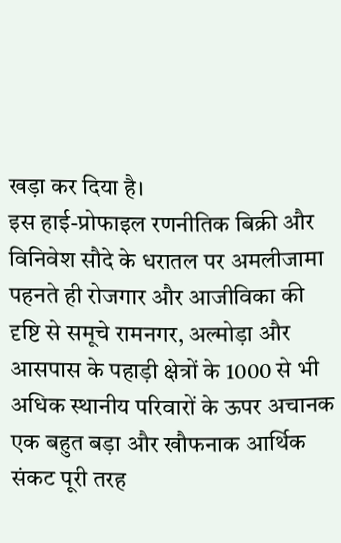खड़ा कर दिया है।
इस हाई-प्रोफाइल रणनीतिक बिक्री और विनिवेश सौदे के धरातल पर अमलीजामा पहनते ही रोजगार और आजीविका की दृष्टि से समूचे रामनगर, अल्मोड़ा और आसपास के पहाड़ी क्षेत्रों के 1000 से भी अधिक स्थानीय परिवारों के ऊपर अचानक एक बहुत बड़ा और खौफनाक आर्थिक संकट पूरी तरह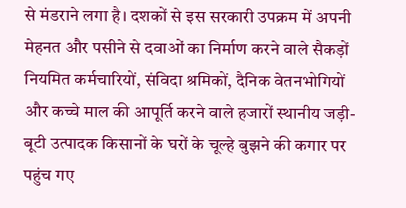से मंडराने लगा है। दशकों से इस सरकारी उपक्रम में अपनी मेहनत और पसीने से दवाओं का निर्माण करने वाले सैकड़ों नियमित कर्मचारियों, संविदा श्रमिकों, दैनिक वेतनभोगियों और कच्चे माल की आपूर्ति करने वाले हजारों स्थानीय जड़ी-बूटी उत्पादक किसानों के घरों के चूल्हे बुझने की कगार पर पहुंच गए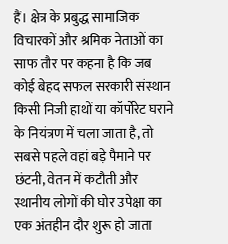हैं। क्षेत्र के प्रबुद्ध सामाजिक विचारकों और श्रमिक नेताओं का साफ तौर पर कहना है कि जब कोई बेहद सफल सरकारी संस्थान किसी निजी हाथों या कॉर्पोरेट घराने के नियंत्रण में चला जाता है, तो सबसे पहले वहां बड़े पैमाने पर छंटनी, वेतन में कटौती और स्थानीय लोगों की घोर उपेक्षा का एक अंतहीन दौर शुरू हो जाता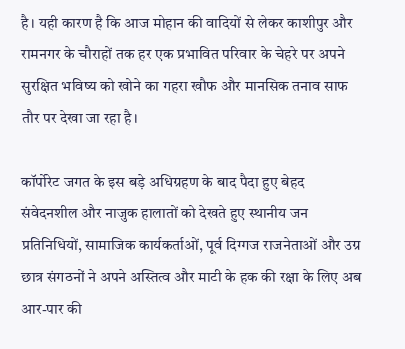है। यही कारण है कि आज मोहान की वादियों से लेकर काशीपुर और रामनगर के चौराहों तक हर एक प्रभावित परिवार के चेहरे पर अपने सुरक्षित भविष्य को खोने का गहरा खौफ और मानसिक तनाव साफ तौर पर देखा जा रहा है।

कॉर्पोरेट जगत के इस बड़े अधिग्रहण के बाद पैदा हुए बेहद संवेदनशील और नाजुक हालातों को देखते हुए स्थानीय जन प्रतिनिधियों, सामाजिक कार्यकर्ताओं, पूर्व दिग्गज राजनेताओं और उग्र छात्र संगठनों ने अपने अस्तित्व और माटी के हक की रक्षा के लिए अब आर-पार की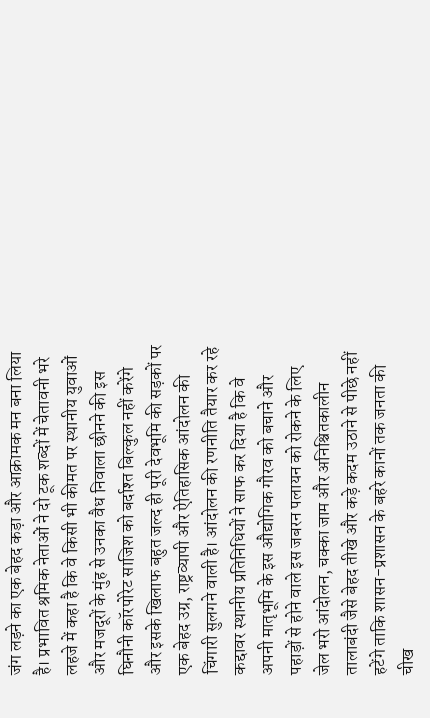जंग लड़ने का एक बेहद कड़ा और आक्रामक मन बना लिया है। प्रभावित श्रमिक नेताओं ने दो टूक शब्दों में चेतावनी भरे लहजे में कहा है कि वे किसी भी कीमत पर स्थानीय युवाओं और मजदूरों के मुंह से उनका वैध निवाला छीनने की इस घिनौनी कॉरपोरेट साजिश को बर्दाश्त बिल्कुल नहीं करेंगे और इसके खिलाफ बहुत जल्द ही पूरी देवभूमि की सड़कों पर एक बेहद उग्र, राष्ट्रव्यापी और ऐतिहासिक आंदोलन की चिंगारी सुलगने वाली है। आंदोलन की रणनीति तैयार कर रहे कद्दावर स्थानीय प्रतिनिधियों ने साफ कर दिया है कि वे अपनी मातृभूमि के इस औद्योगिक गौरव को बचाने और पहाड़ों से होने वाले इस जबरन पलायन को रोकने के लिए जेल भरो आंदोलन, चक्का जाम और अनिश्चितकालीन तालाबंदी जैसे बेहद तीखे और कड़े कदम उठाने से पीछे नहीं हटेंगे ताकि शासन-प्रशासन के बहरे कानों तक जनता की चीख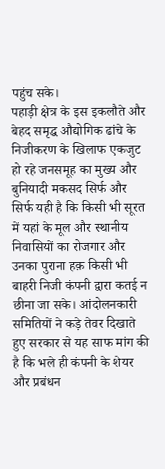पहुंच सके।
पहाड़ी क्षेत्र के इस इकलौते और बेहद समृद्ध औद्योगिक ढांचे के निजीकरण के खिलाफ एकजुट हो रहे जनसमूह का मुख्य और बुनियादी मकसद सिर्फ और सिर्फ यही है कि किसी भी सूरत में यहां के मूल और स्थानीय निवासियों का रोजगार और उनका पुराना हक़ किसी भी बाहरी निजी कंपनी द्वारा कतई न छीना जा सके। आंदोलनकारी समितियों ने कड़े तेवर दिखाते हुए सरकार से यह साफ मांग की है कि भले ही कंपनी के शेयर और प्रबंधन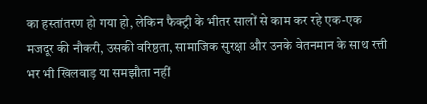का हस्तांतरण हो गया हो, लेकिन फैक्ट्री के भीतर सालों से काम कर रहे एक-एक मजदूर की नौकरी, उसकी वरिष्ठता, सामाजिक सुरक्षा और उनके वेतनमान के साथ रत्ती भर भी खिलवाड़ या समझौता नहीं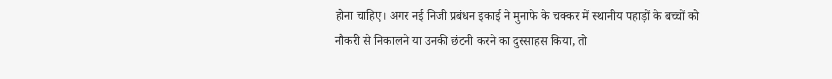होना चाहिए। अगर नई निजी प्रबंधन इकाई ने मुनाफे के चक्कर में स्थानीय पहाड़ों के बच्चों को नौकरी से निकालने या उनकी छंटनी करने का दुस्साहस किया, तो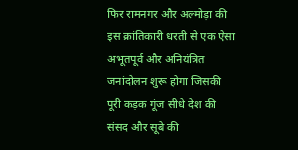फिर रामनगर और अल्मोड़ा की इस क्रांतिकारी धरती से एक ऐसा अभूतपूर्व और अनियंत्रित जनांदोलन शुरू होगा जिसकी पूरी कड़क गूंज सीधे देश की संसद और सूबे की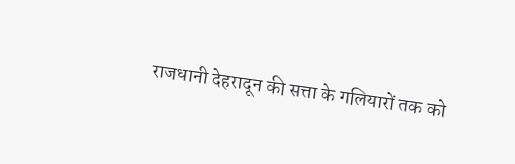राजधानी देहरादून की सत्ता के गलियारों तक को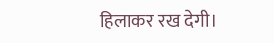हिलाकर रख देगी।